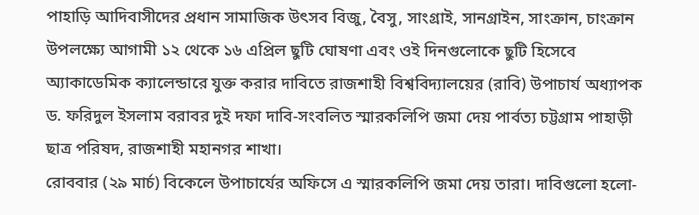পাহাড়ি আদিবাসীদের প্রধান সামাজিক উৎসব বিজু, বৈসু, সাংগ্রাই, সানগ্রাইন, সাংক্রান, চাংক্রান উপলক্ষ্যে আগামী ১২ থেকে ১৬ এপ্রিল ছুটি ঘোষণা এবং ওই দিনগুলোকে ছুটি হিসেবে অ্যাকাডেমিক ক্যালেন্ডারে যুক্ত করার দাবিতে রাজশাহী বিশ্ববিদ্যালয়ের (রাবি) উপাচার্য অধ্যাপক ড. ফরিদুল ইসলাম বরাবর দুই দফা দাবি-সংবলিত স্মারকলিপি জমা দেয় পার্বত্য চট্টগ্রাম পাহাড়ী ছাত্র পরিষদ, রাজশাহী মহানগর শাখা।
রোববার (২৯ মার্চ) বিকেলে উপাচার্যের অফিসে এ স্মারকলিপি জমা দেয় তারা। দাবিগুলো হলো-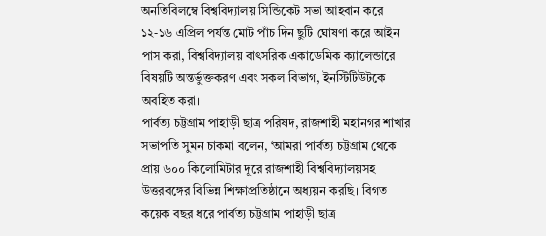অনতিবিলম্বে বিশ্ববিদ্যালয় সিন্ডিকেট সভা আহবান করে ১২-১৬ এপ্রিল পর্যন্ত মোট পাঁচ দিন ছুটি ঘোষণা করে আইন পাস করা, বিশ্ববিদ্যালয় বাৎসরিক একাডেমিক ক্যালেন্ডারে বিষয়টি অন্তর্ভুক্তকরণ এবং সকল বিভাগ, ইনস্টিটিউটকে অবহিত করা।
পার্বত্য চট্টগ্রাম পাহাড়ী ছাত্র পরিষদ, রাজশাহী মহানগর শাখার সভাপতি সুমন চাকমা বলেন, ‘আমরা পার্বত্য চট্টগ্রাম থেকে প্রায় ৬০০ কিলোমিটার দূরে রাজশাহী বিশ্ববিদ্যালয়সহ উত্তরবঙ্গের বিভিন্ন শিক্ষাপ্রতিষ্ঠানে অধ্যয়ন করছি। বিগত কয়েক বছর ধরে পার্বত্য চট্টগ্রাম পাহাড়ী ছাত্র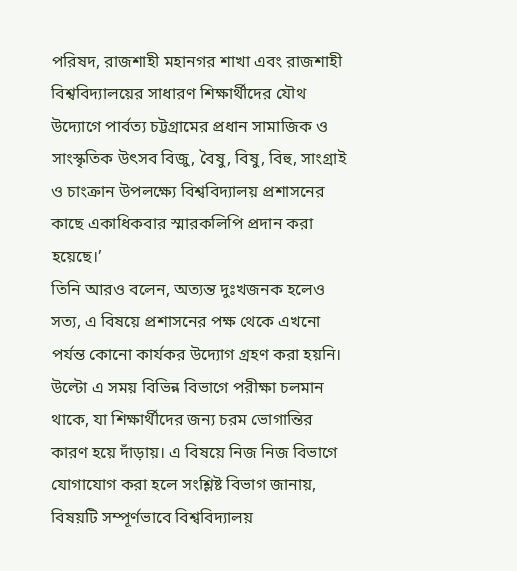পরিষদ, রাজশাহী মহানগর শাখা এবং রাজশাহী বিশ্ববিদ্যালয়ের সাধারণ শিক্ষার্থীদের যৌথ উদ্যোগে পার্বত্য চট্টগ্রামের প্রধান সামাজিক ও সাংস্কৃতিক উৎসব বিজু, বৈষু, বিষু, বিহু, সাংগ্রাই ও চাংক্রান উপলক্ষ্যে বিশ্ববিদ্যালয় প্রশাসনের কাছে একাধিকবার স্মারকলিপি প্রদান করা হয়েছে।’
তিনি আরও বলেন, অত্যন্ত দুঃখজনক হলেও সত্য, এ বিষয়ে প্রশাসনের পক্ষ থেকে এখনো পর্যন্ত কোনো কার্যকর উদ্যোগ গ্রহণ করা হয়নি। উল্টো এ সময় বিভিন্ন বিভাগে পরীক্ষা চলমান থাকে, যা শিক্ষার্থীদের জন্য চরম ভোগান্তির কারণ হয়ে দাঁড়ায়। এ বিষয়ে নিজ নিজ বিভাগে যোগাযোগ করা হলে সংশ্লিষ্ট বিভাগ জানায়, বিষয়টি সম্পূর্ণভাবে বিশ্ববিদ্যালয়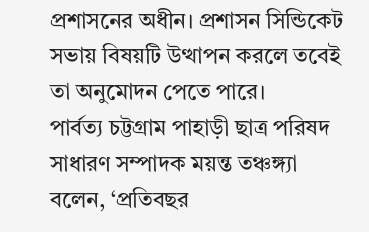প্রশাসনের অধীন। প্রশাসন সিন্ডিকেট সভায় বিষয়টি উত্থাপন করলে তবেই তা অনুমোদন পেতে পারে।
পার্বত্য চট্টগ্রাম পাহাড়ী ছাত্র পরিষদ সাধারণ সম্পাদক ময়ন্ত তঞ্চঙ্গ্যা বলেন, ‘প্রতিবছর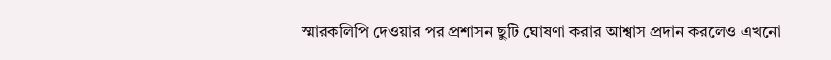স্মারকলিপি দেওয়ার পর প্রশাসন ছুটি ঘোষণা করার আশ্বাস প্রদান করলেও এখনো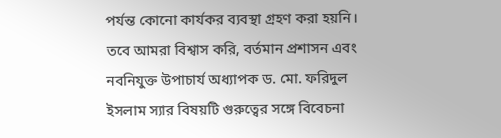পর্যন্ত কোনো কার্যকর ব্যবস্থা গ্রহণ করা হয়নি। তবে আমরা বিশ্বাস করি, বর্তমান প্রশাসন এবং নবনিযুক্ত উপাচার্য অধ্যাপক ড. মো. ফরিদুল ইসলাম স্যার বিষয়টি গুরুত্বের সঙ্গে বিবেচনা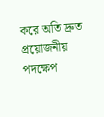করে অতি দ্রুত প্রয়োজনীয় পদক্ষেপ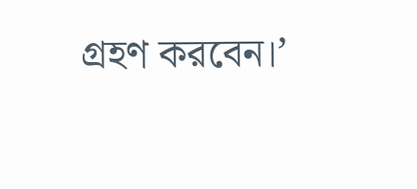গ্রহণ করবেন।’